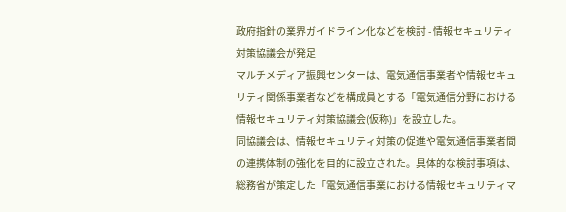政府指針の業界ガイドライン化などを検討 - 情報セキュリティ対策協議会が発足
マルチメディア振興センターは、電気通信事業者や情報セキュリティ関係事業者などを構成員とする「電気通信分野における情報セキュリティ対策協議会(仮称)」を設立した。
同協議会は、情報セキュリティ対策の促進や電気通信事業者間の連携体制の強化を目的に設立された。具体的な検討事項は、総務省が策定した「電気通信事業における情報セキュリティマ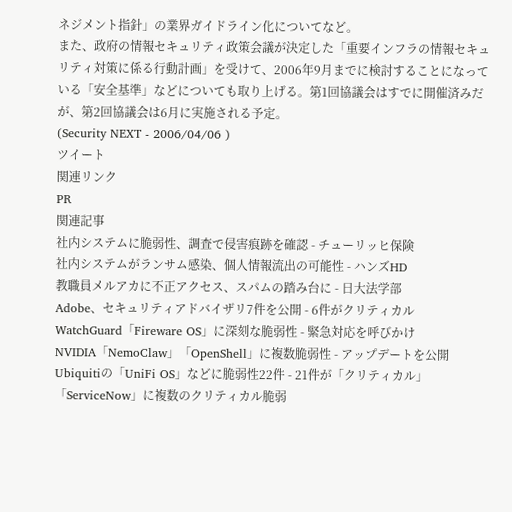ネジメント指針」の業界ガイドライン化についてなど。
また、政府の情報セキュリティ政策会議が決定した「重要インフラの情報セキュリティ対策に係る行動計画」を受けて、2006年9月までに検討することになっている「安全基準」などについても取り上げる。第1回協議会はすでに開催済みだが、第2回協議会は6月に実施される予定。
(Security NEXT - 2006/04/06 )
ツイート
関連リンク
PR
関連記事
社内システムに脆弱性、調査で侵害痕跡を確認 - チューリッヒ保険
社内システムがランサム感染、個人情報流出の可能性 - ハンズHD
教職員メルアカに不正アクセス、スパムの踏み台に - 日大法学部
Adobe、セキュリティアドバイザリ7件を公開 - 6件がクリティカル
WatchGuard「Fireware OS」に深刻な脆弱性 - 緊急対応を呼びかけ
NVIDIA「NemoClaw」「OpenShell」に複数脆弱性 - アップデートを公開
Ubiquitiの「UniFi OS」などに脆弱性22件 - 21件が「クリティカル」
「ServiceNow」に複数のクリティカル脆弱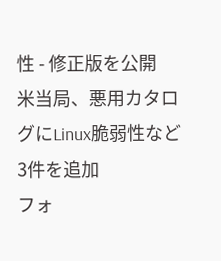性 - 修正版を公開
米当局、悪用カタログにLinux脆弱性など3件を追加
フォ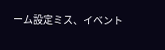ーム設定ミス、イベント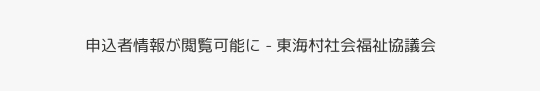申込者情報が閲覧可能に - 東海村社会福祉協議会